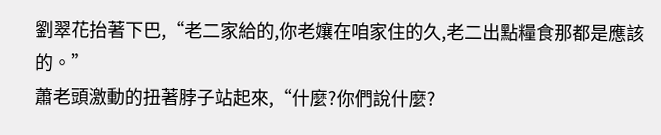劉翠花抬著下巴,“老二家給的,你老孃在咱家住的久,老二出點糧食那都是應該的。”
蕭老頭激動的扭著脖子站起來,“什麼?你們說什麼?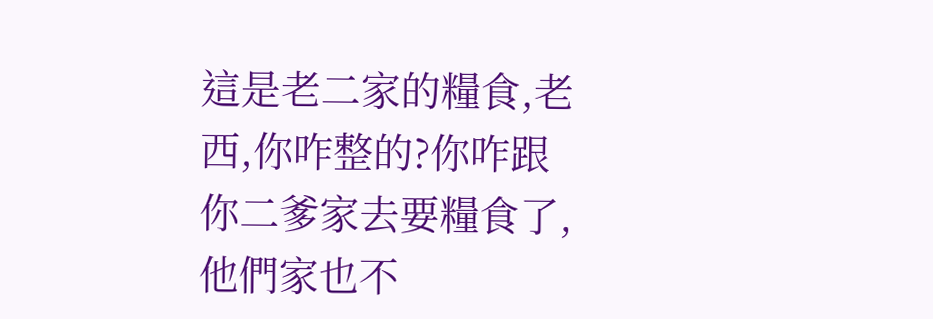這是老二家的糧食,老西,你咋整的?你咋跟你二爹家去要糧食了,他們家也不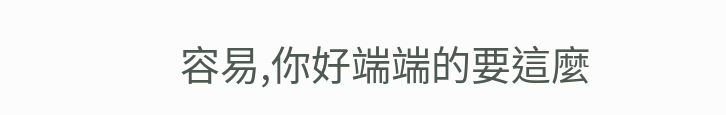容易,你好端端的要這麼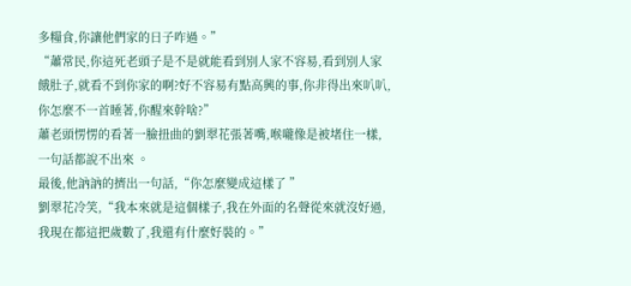多糧食,你讓他們家的日子咋過。”
“蕭常民,你這死老頭子是不是就能看到別人家不容易,看到別人家餓肚子,就看不到你家的啊?好不容易有點高興的事,你非得出來叭叭,你怎麼不一首睡著,你醒來幹啥?”
蕭老頭愣愣的看著一臉扭曲的劉翠花張著嘴,喉嚨像是被堵住一樣,一句話都說不出來 。
最後,他訥訥的擠出一句話,“你怎麼變成這樣了 ”
劉翠花冷笑,“我本來就是這個樣子,我在外面的名聲從來就沒好過,我現在都這把歲數了,我還有什麼好裝的。”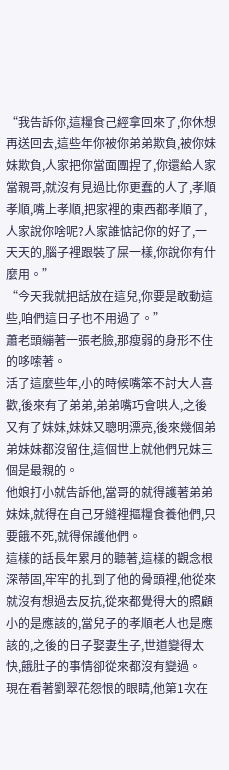“我告訴你,這糧食己經拿回來了,你休想再送回去,這些年你被你弟弟欺負,被你妹妹欺負,人家把你當面團捏了,你還給人家當親哥,就沒有見過比你更蠢的人了,孝順孝順,嘴上孝順,把家裡的東西都孝順了,人家說你啥呢?人家誰惦記你的好了,一天天的,腦子裡跟裝了屎一樣,你說你有什麼用。”
“今天我就把話放在這兒,你要是敢動這些,咱們這日子也不用過了。”
蕭老頭繃著一張老臉,那瘦弱的身形不住的哆嗦著。
活了這麼些年,小的時候嘴笨不討大人喜歡,後來有了弟弟,弟弟嘴巧會哄人,之後又有了妹妹,妹妹又聰明漂亮,後來幾個弟弟妹妹都沒留住,這個世上就他們兄妹三個是最親的。
他娘打小就告訴他,當哥的就得護著弟弟妹妹,就得在自己牙縫裡摳糧食養他們,只要餓不死,就得保護他們。
這樣的話長年累月的聽著,這樣的觀念根深蒂固,牢牢的扎到了他的骨頭裡,他從來就沒有想過去反抗,從來都覺得大的照顧小的是應該的,當兒子的孝順老人也是應該的,之後的日子娶妻生子,世道變得太快,餓肚子的事情卻從來都沒有變過。
現在看著劉翠花怨恨的眼睛,他第1次在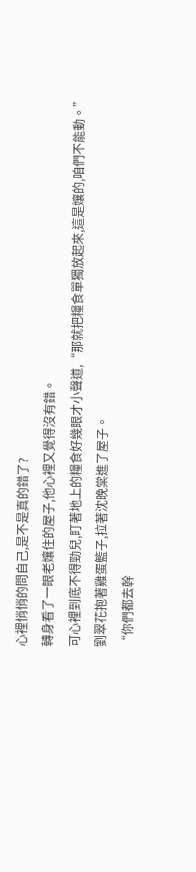心裡悄悄的問自己,是不是真的錯了?
轉身看了一眼老孃住的屋子,他心裡又覺得沒有錯。
可心裡到底不得勁兒,盯著地上的糧食好幾眼才小聲道,“那就把糧食單獨放起來,這是孃的,咱們不能動。”
劉翠花抱著雞蛋籃子,拉著沈晚棠進了屋子。
“你們都去幹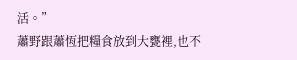活。”
蕭野跟蕭恆把糧食放到大甕裡,也不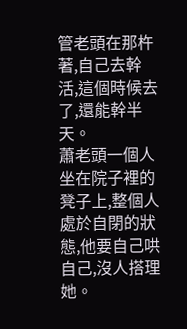管老頭在那杵著,自己去幹活,這個時候去了,還能幹半天。
蕭老頭一個人坐在院子裡的凳子上,整個人處於自閉的狀態,他要自己哄自己,沒人搭理她。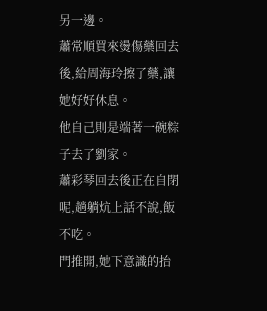另一邊。
蕭常順買來燙傷藥回去後,給周海玲擦了藥,讓她好好休息。
他自己則是端著一碗粽子去了劉家。
蕭彩琴回去後正在自閉呢,趟躺炕上話不說,飯不吃。
門推開,她下意識的抬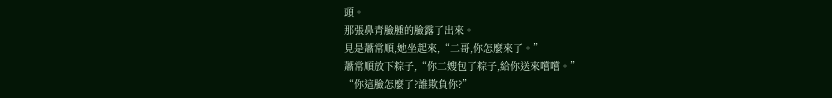頭。
那張鼻青臉腫的臉露了出來。
見是蕭常順,她坐起來,“二哥,你怎麼來了。”
蕭常順放下粽子,“你二嫂包了粽子,給你送來嚐嚐。”
“你這臉怎麼了?誰欺負你?”